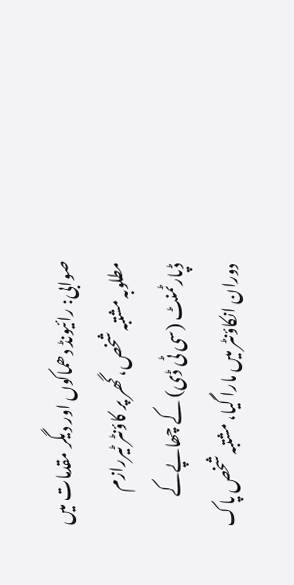صوابی: رائیونڈ دھماکوں اور دیگر مقدمات میں مطلوبہ مشتبہ شخص، گھر پر کاؤنٹر ٹیررازم ڈپارٹمنٹ (سی ٹی ڈی) کے چھاپےکے دوران انکاؤنٹر میں مارا گیا، مشتبہ شخص پاک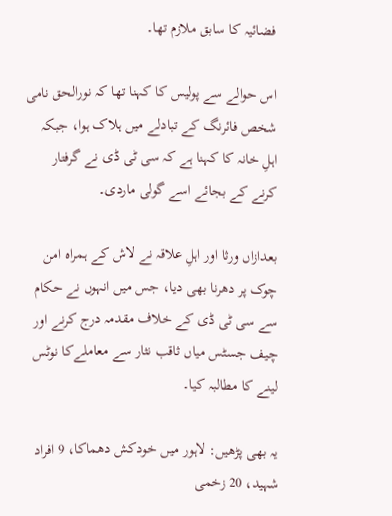فضائیہ کا سابق ملازم تھا۔

اس حوالے سے پولیس کا کہنا تھا کہ نورالحق نامی شخص فائرنگ کے تبادلے میں ہلاک ہوا، جبکہ اہلِ خانہ کا کہنا ہے کہ سی ٹی ڈی نے گرفتار کرنے کے بجائے اسے گولی ماردی۔

بعدازاں ورثا اور اہلِ علاقہ نے لاش کے ہمراہ امن چوک پر دھرنا بھی دیا، جس میں انہوں نے حکام سے سی ٹی ڈی کے خلاف مقدمہ درج کرنے اور چیف جسٹس میاں ثاقب نثار سے معاملےکا نوٹس لینے کا مطالبہ کیا۔

یہ بھی پڑھیں: لاہور میں خودکش دھماکا، 9 افراد شہید، 20 زخمی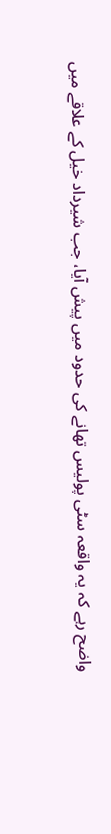واضح رہے کہ یہ واقعہ سٹی پولیس تھانے کی حدود میں پیش آیا، جب شیرداد خیل کے علاقے میں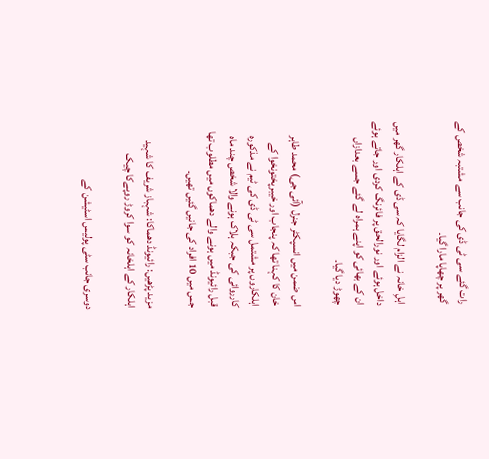رات گئے سی ٹی ڈی کی جانب سے مشتبہ شخص کے گھر پر چھاپا مارا گیا۔

اہلِ خانہ نے الزام لگایا کہ سی ڈی کے اہلکار گھر میں داخل ہوئے اور نورالحق پر فائرنگ کردی اور جاتے ہوئے ان کے بھائی کو اپنے ہمراہ لے گئے جسے بعدازاں چھوڑ دیا گیا۔

اس ضمن میں انسپکٹر جنرل (آئی جی) محمد طاہر خان کا کہنا تھا کہ پنجاب اور خیبرپختونخوا کے اہلکاروں پر مشتمل سی ٹی ڈی کی ٹیم نے مذکورہ کارروائی کی جبکہ ہلاک ہونے والا شخص چند ماہ قبل رائیونڈ میں ہونے والے دھماکوں میں مطلوب تھا جس میں 10 افراد کی جانیں گئیں تھیں۔

مزید پڑھیں: رائیونڈ دھماکا: شہباز شریف کا شہید اہلکار کے اہلخانہ کو سوا کروڑ روپےکا چیک

دوسری جانب سٹی پولیس اسٹیشن کے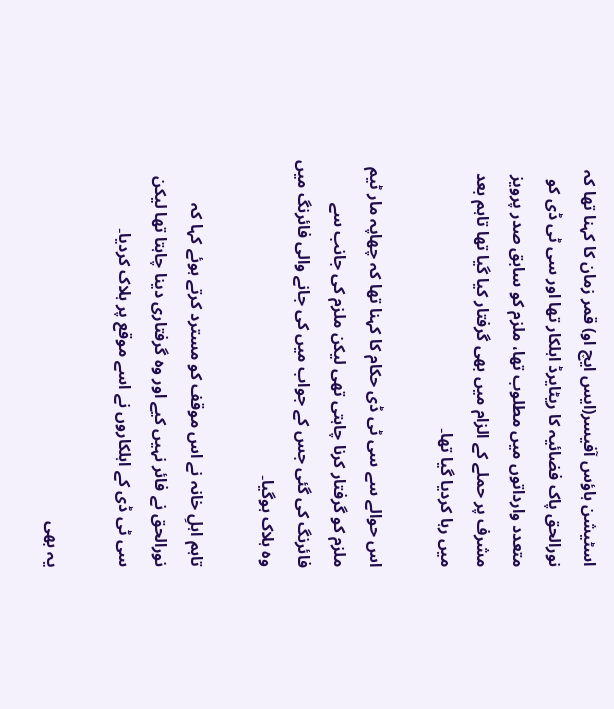اسٹیشن ہاؤس آفیسر(ایس ایچ او) قمر زمان کا کہنا تھا کہ نورالحق پاک فضائیہ کا ریٹایرڈ اہلکار تھا اور سی ٹی ڈی کو متعدد وارداتوں میں مطلوب تھا، ملزم کو سابق صدر پرویز مشرف پر حملے کے الزام میں بھی گرفتار کیا گیا تھا تاہم بعد میں رہا کردیا گیا تھا۔

اس حوالے سے سی ٹی ڈی حکام کا کہنا تھا کہ چھاپہ مار ٹیم ملزم کو گرفتار کرنا چاہتی تھی لیکن ملزم کی جانب سے فائرنگ کی گئی جس کے جواب میں کی جانے والی فائرنگ میں وہ ہلاک ہوگیا۔

تاہم اہلِ خانہ نے اس موقف کو مسترد کرتے ہوئے کہا کہ نورالحق نے فائر نہیں کیے اور وہ گرفتاری دینا چاہتا تھا لیکن سی ٹی ڈی کے اہلکاروں نے اسے موقع پر ہلاک کردیا۔

یہ بھی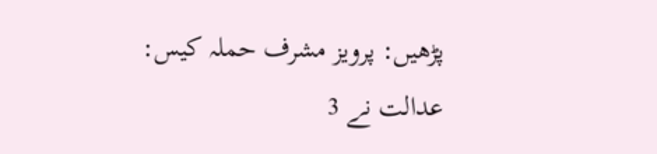پڑھیں: پرویز مشرف حملہ کیس: عدالت نے 3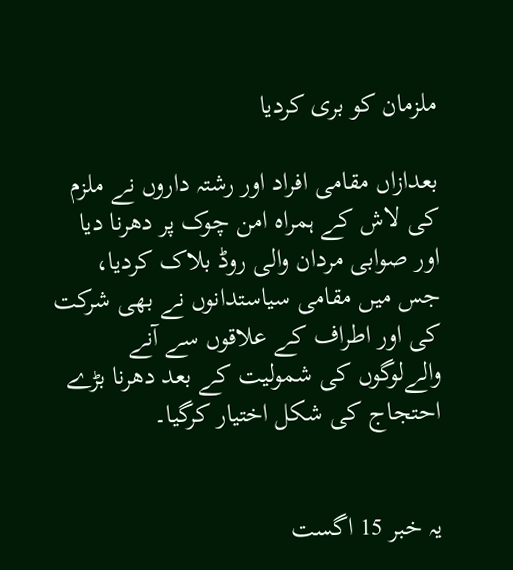ملزمان کو بری کردیا

بعدازاں مقامی افراد اور رشتہ داروں نے ملزم کی لاش کے ہمراہ امن چوک پر دھرنا دیا اور صوابی مردان والی روڈ بلاک کردیا، جس میں مقامی سیاستدانوں نے بھی شرکت کی اور اطراف کے علاقوں سے آنے والےلوگوں کی شمولیت کے بعد دھرنا بڑے احتجاج کی شکل اختیار کرگیا۔


یہ خبر 15 اگست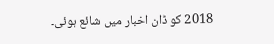2018 کو ڈان اخبار میں شائع ہوئی۔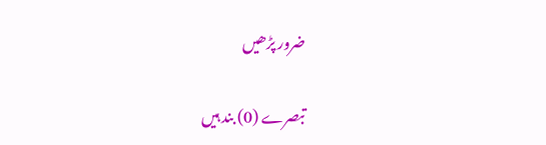ضرور پڑھیں

تبصرے (0) بند ہیں